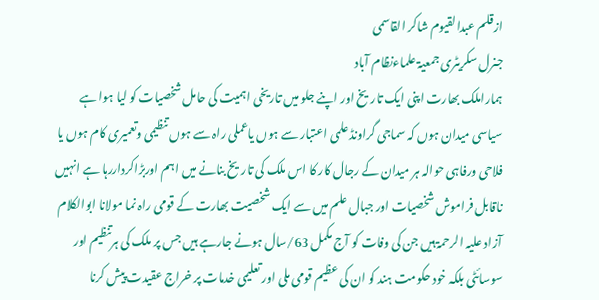ازقلم عبدالقیوم شاکر القاسمی
جنرل سکریٹری جمعیۃ علماءنظام آباد
ہماراملک بھارت اپنی ایک تاریخ اور اپنے جلو میں تاریخی اہمیت کی حامل شخصیات کو لیا ہوا ہے سیاسی میدان ہوں کہ سماجی گراونڈ علمی اعتبار سے ہوں یاعملی راہ سے ہوں تنظیمی وتعمیری کام ہوں یا فلاحی ورفاہی حوالہ ہر میدان کے رجال کار کا اس ملک کی تاریخ بنانے میں اہم اوربڑاکرداررہا ہے انہیں ناقابل فراموش شخصیات اور جبال علم میں سے ایک شخصیت بھارت کے قومی راہ نما مولانا ابوالکلام آزاد علیہ الرحمۃ ہیں جن کی وفات کو آج مکمل 63/سال ہونے جارہے ہیں جس پر ملک کی ہرتنظیم اور سوسائٹی بلکہ خود حکومت ہند کو ان کی عظیم قومی ملی اور تعلیمی خدمات پر خراج عقیدت پیش کرنا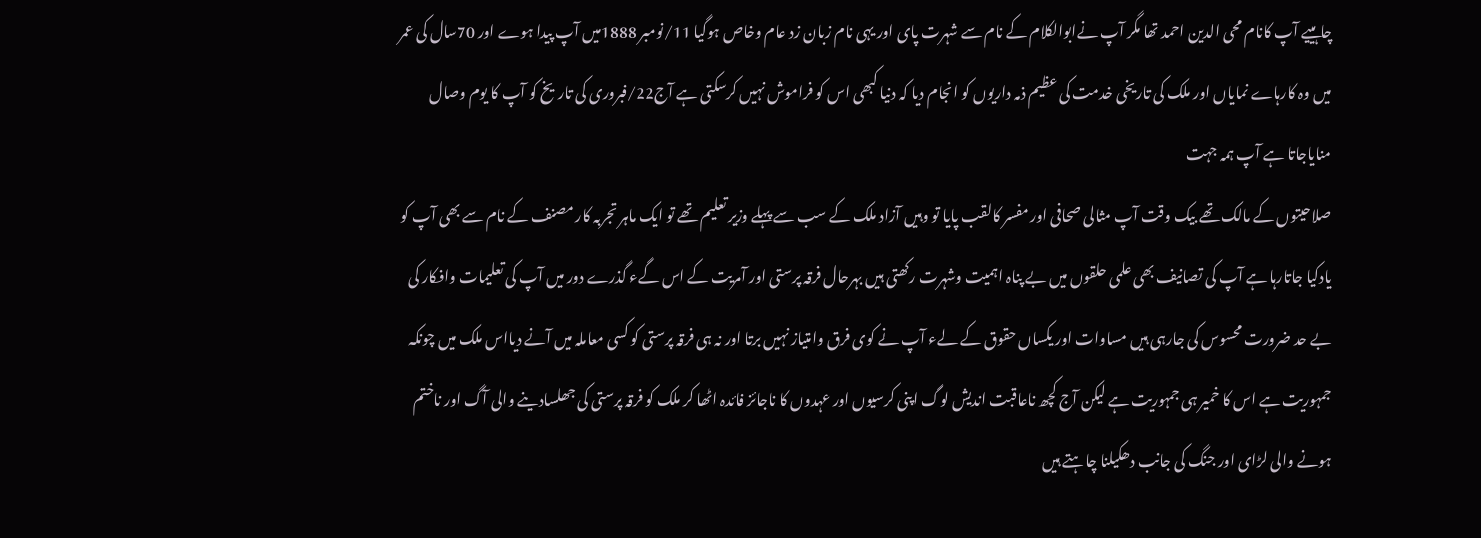چاہییے آپ کانام محی الدین احمد تھا مگر آپ نےابوالکلام کے نام سے شہرت پای اور یہی نام زبان زد عام وخاص ہوگیا 11/نومبر 1888میں آپ پیدا ہوے اور 70سال کی عمر میں وہ کارہاے نمایاں اور ملک کی تاریخی خدمت کی عظیم ذمہ داریوں کو انجام دیا کہ دنیا کبھی اس کو فراموش نہیں کرسکتی ہے آج22/فبروری کی تاریخ کو آپ کا یوم وصال منایاجاتا ہے آپ ہمہ جہت
صلاحیتوں کے مالک تھے بیک وقت آپ مثالی صحافی اور مفسر کالقب پایا تو وہیں آزاد ملک کے سب سے پہلے وزیر تعلیم تھے تو ایک ماہر تجربہ کار مصنف کے نام سے بھی آپ کو یادکیا جاتارہا ہے آپ کی تصانیف بھی علمی حلقوں میں بے پناہ اہمیت وشہرت رکھتی ہیں بہرحال فرقہ پرستی اور آمریت کے اس گےء گذرے دور میں آپ کی تعلیمات وافکار کی بے حد ضرورت محسوس کی جارہی ہیں مساوات اور یکساں حقوق کے لےء آپ نے کوی فرق وامتیاز نہیں برتا اور نہ ہی فرقہ پرستی کو کسی معاملہ میں آنے دیااس ملک میں چونکہ جمہوریت ہے اس کا خمیر ہی جمہوریت ہے لیکن آج کچھ ناعاقبت اندیش لوگ اپنی کرسیوں اور عہدوں کا ناجائز فائدہ اٹھا کر ملک کو فرقہ پرستی کی جھلسادینے والی آگ اور ناختم ہونے والی لڑای اور جنگ کی جانب دھکیلنا چاہتے ہیں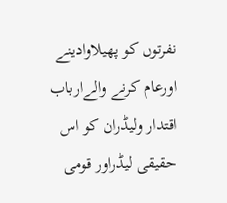نفرتوں کو پھیلاوادینے اورعام کرنے والےارباب اقتدار ولیڈران کو اس حقیقی لیڈراور قومی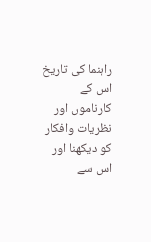راہنما کی تاریخ اس کے کارناموں اور نظریات وافکار کو دیکھنا اور اس سے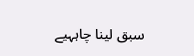سبق لینا چاہہیے